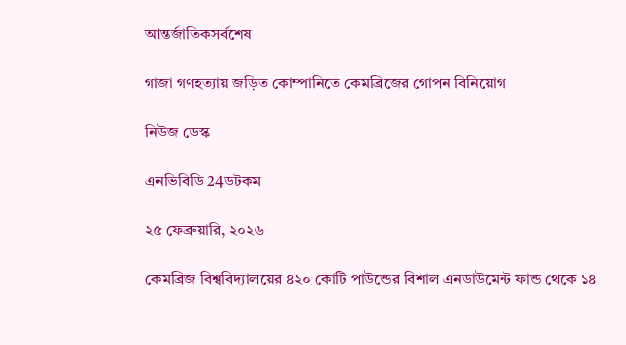আন্তর্জাতিকসর্বশেষ

গাজা গণহত্যায় জড়িত কোম্পানিতে কেমব্রিজের গোপন বিনিয়োগ

নিউজ ডেস্ক

এনভিবিডি 24ডটকম

২৫ ফেব্রুয়ারি, ২০২৬

কেমব্রিজ বিশ্ববিদ্যালয়ের ৪২০ কোটি পাউন্ডের বিশাল এনডাউমেন্ট ফান্ড থেকে ১৪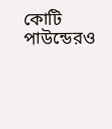কোটি পাউন্ডেরও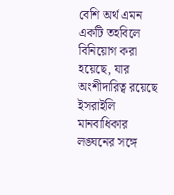বেশি অর্থ এমন একটি তহবিলে বিনিয়োগ করা হয়েছে, যার অংশীদারিত্ব রয়েছে ইসরাইলি মানবাধিকার লঙ্ঘনের সঙ্গে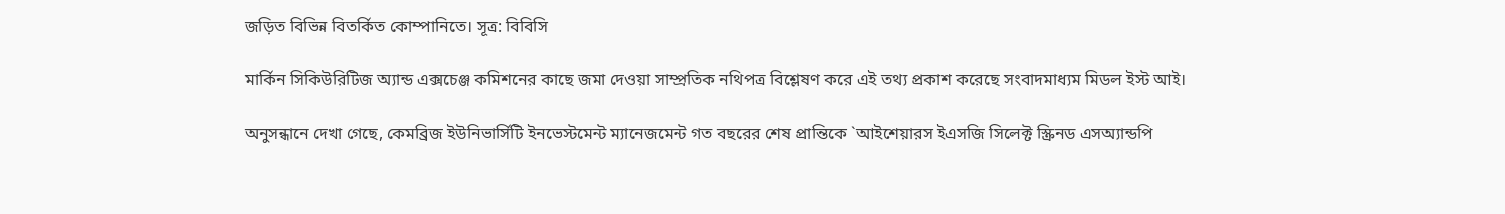জড়িত বিভিন্ন বিতর্কিত কোম্পানিতে। সূত্র: বিবিসি

মার্কিন সিকিউরিটিজ অ্যান্ড এক্সচেঞ্জ কমিশনের কাছে জমা দেওয়া সাম্প্রতিক নথিপত্র বিশ্লেষণ করে এই তথ্য প্রকাশ করেছে সংবাদমাধ্যম মিডল ইস্ট আই।

অনুসন্ধানে দেখা গেছে, কেমব্রিজ ইউনিভার্সিটি ইনভেস্টমেন্ট ম্যানেজমেন্ট গত বছরের শেষ প্রান্তিকে `আইশেয়ারস ইএসজি সিলেক্ট স্ক্রিনড এসঅ্যান্ডপি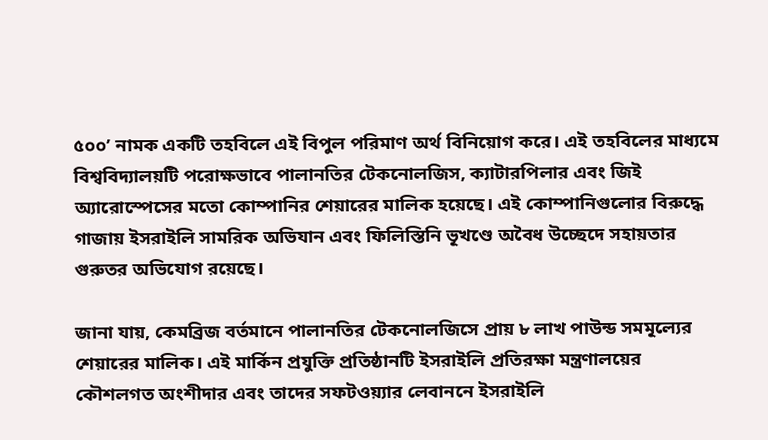৫০০’ নামক একটি তহবিলে এই বিপুল পরিমাণ অর্থ বিনিয়োগ করে। এই তহবিলের মাধ্যমে বিশ্ববিদ্যালয়টি পরোক্ষভাবে পালানতির টেকনোলজিস, ক্যাটারপিলার এবং জিই অ্যারোস্পেসের মতো কোম্পানির শেয়ারের মালিক হয়েছে। এই কোম্পানিগুলোর বিরুদ্ধে গাজায় ইসরাইলি সামরিক অভিযান এবং ফিলিস্তিনি ভূখণ্ডে অবৈধ উচ্ছেদে সহায়তার গুরুতর অভিযোগ রয়েছে।

জানা যায়, কেমব্রিজ বর্তমানে পালানতির টেকনোলজিসে প্রায় ৮ লাখ পাউন্ড সমমূল্যের শেয়ারের মালিক। এই মার্কিন প্রযুক্তি প্রতিষ্ঠানটি ইসরাইলি প্রতিরক্ষা মন্ত্রণালয়ের কৌশলগত অংশীদার এবং তাদের সফটওয়্যার লেবাননে ইসরাইলি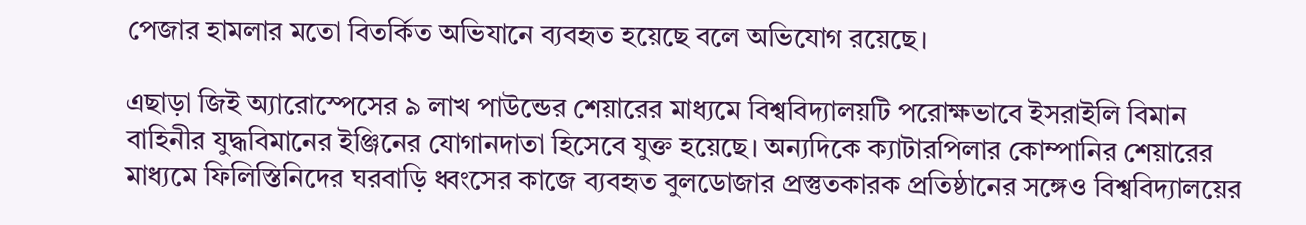পেজার হামলার মতো বিতর্কিত অভিযানে ব্যবহৃত হয়েছে বলে অভিযোগ রয়েছে।

এছাড়া জিই অ্যারোস্পেসের ৯ লাখ পাউন্ডের শেয়ারের মাধ্যমে বিশ্ববিদ্যালয়টি পরোক্ষভাবে ইসরাইলি বিমান বাহিনীর যুদ্ধবিমানের ইঞ্জিনের যোগানদাতা হিসেবে যুক্ত হয়েছে। অন্যদিকে ক্যাটারপিলার কোম্পানির শেয়ারের মাধ্যমে ফিলিস্তিনিদের ঘরবাড়ি ধ্বংসের কাজে ব্যবহৃত বুলডোজার প্রস্তুতকারক প্রতিষ্ঠানের সঙ্গেও বিশ্ববিদ্যালয়ের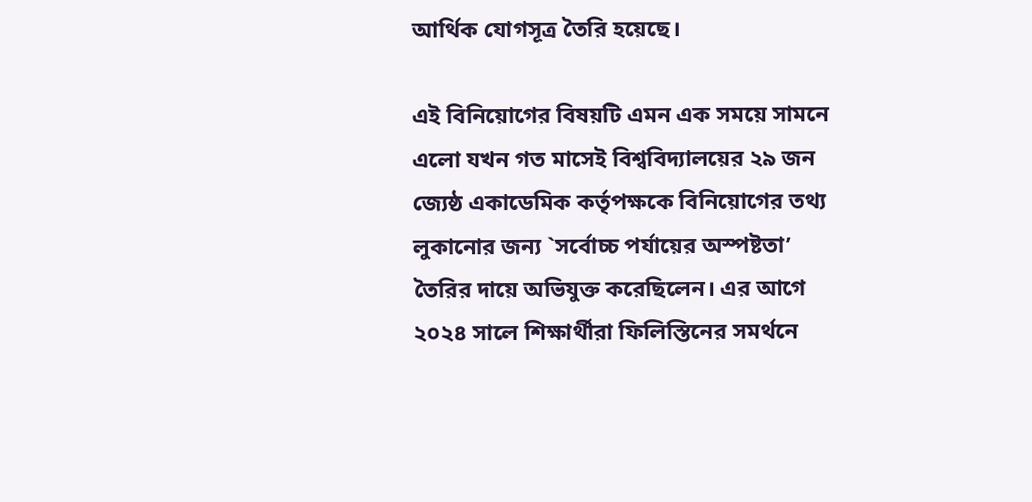আর্থিক যোগসূত্র তৈরি হয়েছে।

এই বিনিয়োগের বিষয়টি এমন এক সময়ে সামনে এলো যখন গত মাসেই বিশ্ববিদ্যালয়ের ২৯ জন জ্যেষ্ঠ একাডেমিক কর্তৃপক্ষকে বিনিয়োগের তথ্য লুকানোর জন্য `সর্বোচ্চ পর্যায়ের অস্পষ্টতা’ তৈরির দায়ে অভিযুক্ত করেছিলেন। এর আগে ২০২৪ সালে শিক্ষার্থীরা ফিলিস্তিনের সমর্থনে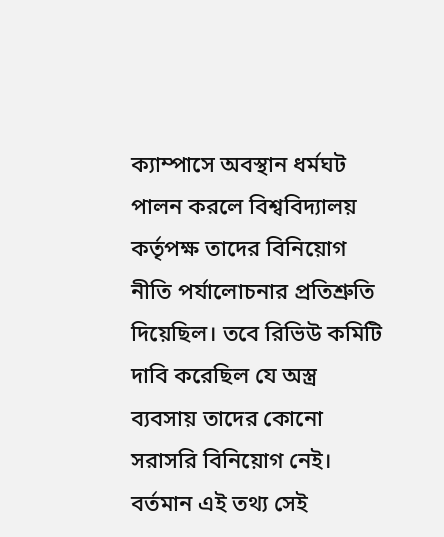ক্যাম্পাসে অবস্থান ধর্মঘট পালন করলে বিশ্ববিদ্যালয় কর্তৃপক্ষ তাদের বিনিয়োগ নীতি পর্যালোচনার প্রতিশ্রুতি দিয়েছিল। তবে রিভিউ কমিটি দাবি করেছিল যে অস্ত্র ব্যবসায় তাদের কোনো সরাসরি বিনিয়োগ নেই। বর্তমান এই তথ্য সেই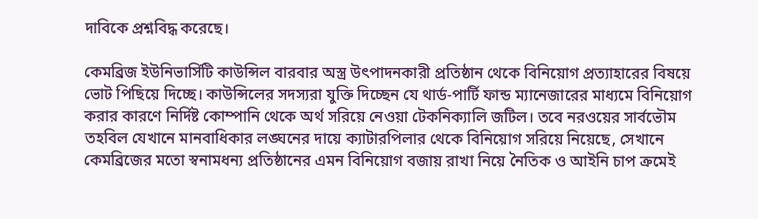দাবিকে প্রশ্নবিদ্ধ করেছে।

কেমব্রিজ ইউনিভার্সিটি কাউন্সিল বারবার অস্ত্র উৎপাদনকারী প্রতিষ্ঠান থেকে বিনিয়োগ প্রত্যাহারের বিষয়ে ভোট পিছিয়ে দিচ্ছে। কাউন্সিলের সদস্যরা যুক্তি দিচ্ছেন যে থার্ড-পার্টি ফান্ড ম্যানেজারের মাধ্যমে বিনিয়োগ করার কারণে নির্দিষ্ট কোম্পানি থেকে অর্থ সরিয়ে নেওয়া টেকনিক্যালি জটিল। তবে নরওয়ের সার্বভৌম তহবিল যেখানে মানবাধিকার লঙ্ঘনের দায়ে ক্যাটারপিলার থেকে বিনিয়োগ সরিয়ে নিয়েছে, সেখানে কেমব্রিজের মতো স্বনামধন্য প্রতিষ্ঠানের এমন বিনিয়োগ বজায় রাখা নিয়ে নৈতিক ও আইনি চাপ ক্রমেই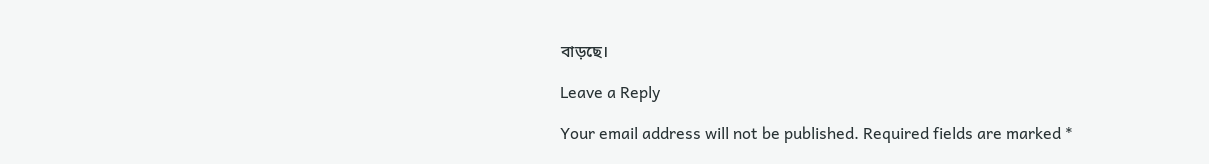বাড়ছে।

Leave a Reply

Your email address will not be published. Required fields are marked *